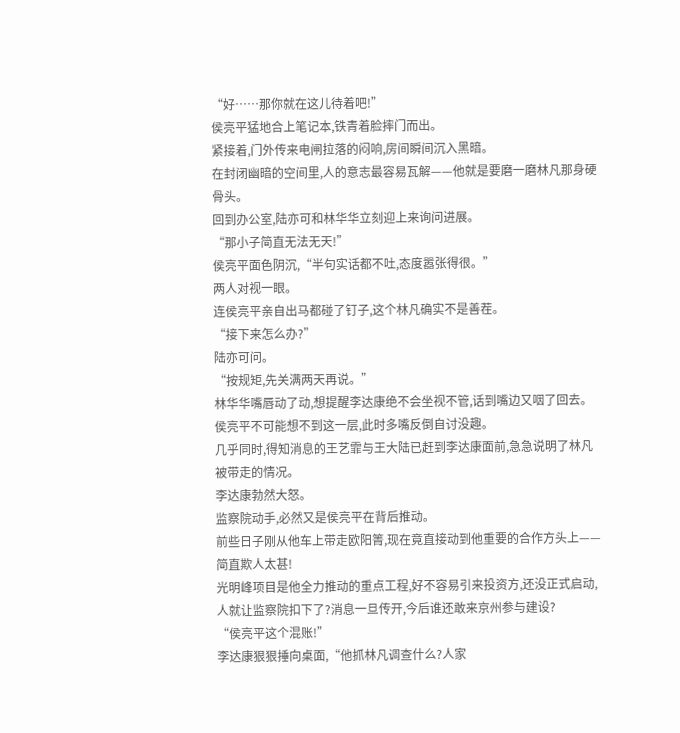“好……那你就在这儿待着吧!”
侯亮平猛地合上笔记本,铁青着脸摔门而出。
紧接着,门外传来电闸拉落的闷响,房间瞬间沉入黑暗。
在封闭幽暗的空间里,人的意志最容易瓦解——他就是要磨一磨林凡那身硬骨头。
回到办公室,陆亦可和林华华立刻迎上来询问进展。
“那小子简直无法无天!”
侯亮平面色阴沉,“半句实话都不吐,态度嚣张得很。”
两人对视一眼。
连侯亮平亲自出马都碰了钉子,这个林凡确实不是善茬。
“接下来怎么办?”
陆亦可问。
“按规矩,先关满两天再说。”
林华华嘴唇动了动,想提醒李达康绝不会坐视不管,话到嘴边又咽了回去。
侯亮平不可能想不到这一层,此时多嘴反倒自讨没趣。
几乎同时,得知消息的王艺霏与王大陆已赶到李达康面前,急急说明了林凡被带走的情况。
李达康勃然大怒。
监察院动手,必然又是侯亮平在背后推动。
前些日子刚从他车上带走欧阳箐,现在竟直接动到他重要的合作方头上——简直欺人太甚!
光明峰项目是他全力推动的重点工程,好不容易引来投资方,还没正式启动,人就让监察院扣下了?消息一旦传开,今后谁还敢来京州参与建设?
“侯亮平这个混账!”
李达康狠狠捶向桌面,“他抓林凡调查什么?人家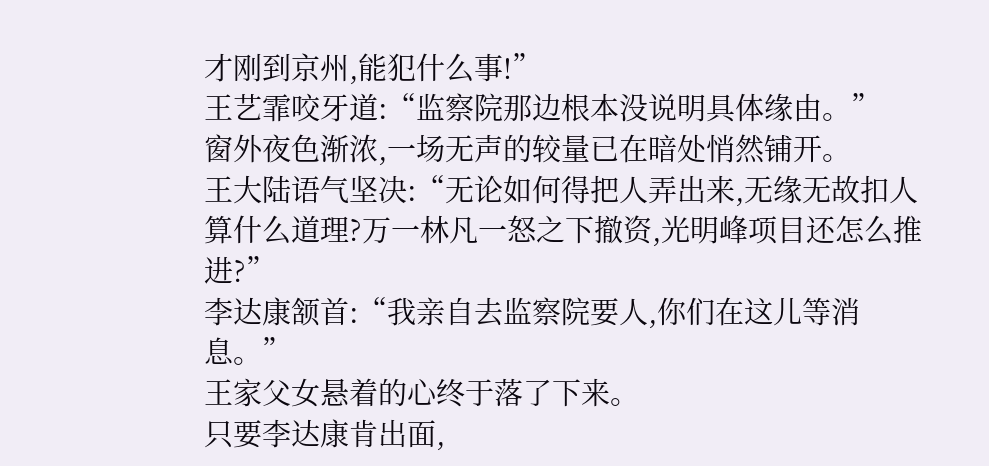才刚到京州,能犯什么事!”
王艺霏咬牙道:“监察院那边根本没说明具体缘由。”
窗外夜色渐浓,一场无声的较量已在暗处悄然铺开。
王大陆语气坚决:“无论如何得把人弄出来,无缘无故扣人算什么道理?万一林凡一怒之下撤资,光明峰项目还怎么推进?”
李达康颔首:“我亲自去监察院要人,你们在这儿等消息。”
王家父女悬着的心终于落了下来。
只要李达康肯出面,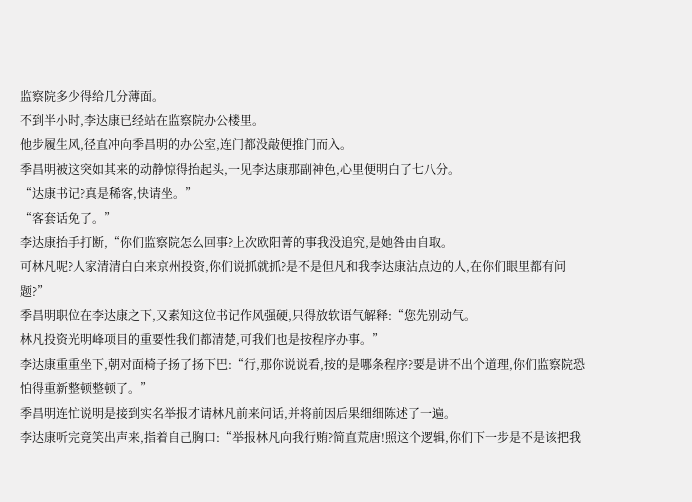监察院多少得给几分薄面。
不到半小时,李达康已经站在监察院办公楼里。
他步履生风,径直冲向季昌明的办公室,连门都没敲便推门而入。
季昌明被这突如其来的动静惊得抬起头,一见李达康那副神色,心里便明白了七八分。
“达康书记?真是稀客,快请坐。”
“客套话免了。”
李达康抬手打断,“你们监察院怎么回事?上次欧阳菁的事我没追究,是她咎由自取。
可林凡呢?人家清清白白来京州投资,你们说抓就抓?是不是但凡和我李达康沾点边的人,在你们眼里都有问题?”
季昌明职位在李达康之下,又素知这位书记作风强硬,只得放软语气解释:“您先别动气。
林凡投资光明峰项目的重要性我们都清楚,可我们也是按程序办事。”
李达康重重坐下,朝对面椅子扬了扬下巴:“行,那你说说看,按的是哪条程序?要是讲不出个道理,你们监察院恐怕得重新整顿整顿了。”
季昌明连忙说明是接到实名举报才请林凡前来问话,并将前因后果细细陈述了一遍。
李达康听完竟笑出声来,指着自己胸口:“举报林凡向我行贿?简直荒唐!照这个逻辑,你们下一步是不是该把我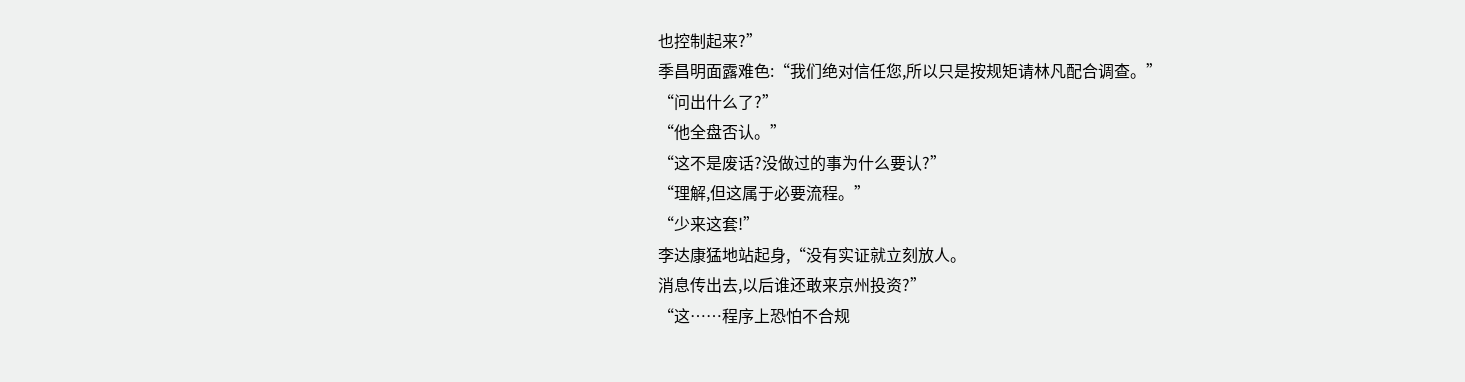也控制起来?”
季昌明面露难色:“我们绝对信任您,所以只是按规矩请林凡配合调查。”
“问出什么了?”
“他全盘否认。”
“这不是废话?没做过的事为什么要认?”
“理解,但这属于必要流程。”
“少来这套!”
李达康猛地站起身,“没有实证就立刻放人。
消息传出去,以后谁还敢来京州投资?”
“这……程序上恐怕不合规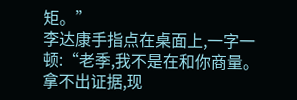矩。”
李达康手指点在桌面上,一字一顿:“老季,我不是在和你商量。
拿不出证据,现